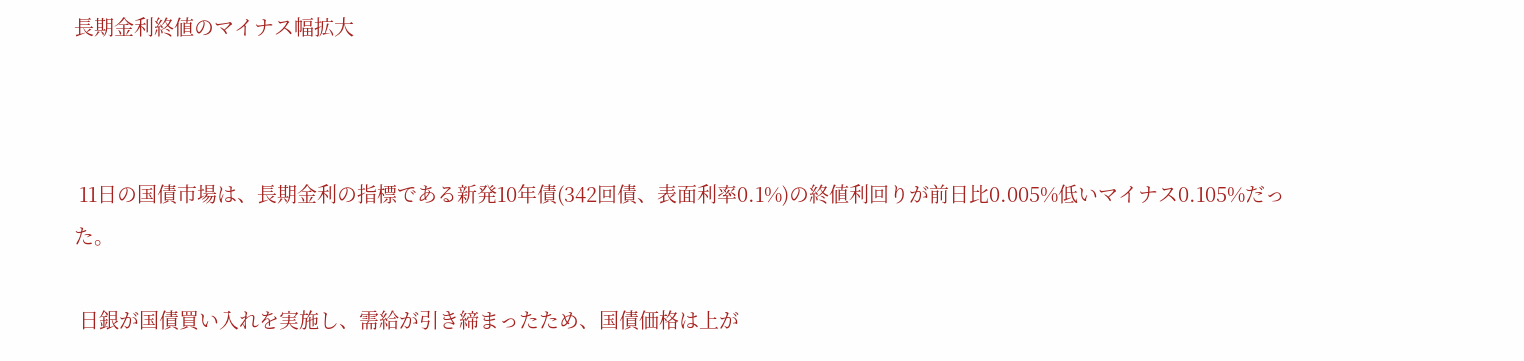長期金利終値のマイナス幅拡大



 11日の国債市場は、長期金利の指標である新発10年債(342回債、表面利率0.1%)の終値利回りが前日比0.005%低いマイナス0.105%だった。

 日銀が国債買い入れを実施し、需給が引き締まったため、国債価格は上が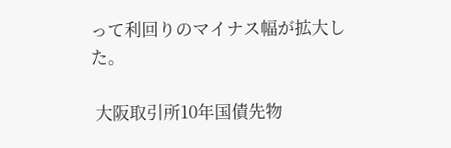って利回りのマイナス幅が拡大した。

 大阪取引所10年国債先物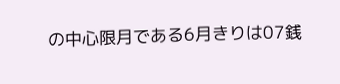の中心限月である6月きりは07銭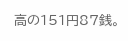高の151円87銭。